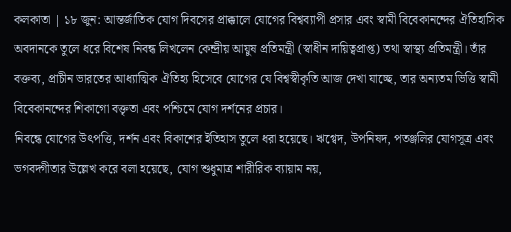কলকাতা | ১৮ জুন: আন্তর্জাতিক যোগ দিবসের প্রাক্কালে যোগের বিশ্বব্যাপী প্রসার এবং স্বামী বিবেকানন্দের ঐতিহাসিক অবদানকে তুলে ধরে বিশেষ নিবন্ধ লিখলেন কেন্দ্রীয় আয়ুষ প্রতিমন্ত্রী (স্বাধীন দায়িত্বপ্রাপ্ত) তথা স্বাস্থ্য প্রতিমন্ত্রী। তাঁর বক্তব্য, প্রাচীন ভারতের আধ্যাত্মিক ঐতিহ্য হিসেবে যোগের যে বিশ্বস্বীকৃতি আজ দেখা যাচ্ছে, তার অন্যতম ভিত্তি স্বামী বিবেকানন্দের শিকাগো বক্তৃতা এবং পশ্চিমে যোগ দর্শনের প্রচার।
নিবন্ধে যোগের উৎপত্তি, দর্শন এবং বিকাশের ইতিহাস তুলে ধরা হয়েছে। ঋগ্বেদ, উপনিষদ, পতঞ্জলির যোগসূত্র এবং ভগবদ্গীতার উল্লেখ করে বলা হয়েছে, যোগ শুধুমাত্র শারীরিক ব্যায়াম নয়,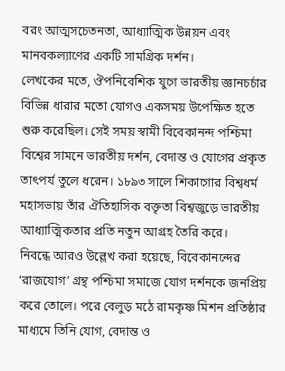বরং আত্মসচেতনতা, আধ্যাত্মিক উন্নয়ন এবং মানবকল্যাণের একটি সামগ্রিক দর্শন।
লেখকের মতে, ঔপনিবেশিক যুগে ভারতীয় জ্ঞানচর্চার বিভিন্ন ধারার মতো যোগও একসময় উপেক্ষিত হতে শুরু করেছিল। সেই সময় স্বামী বিবেকানন্দ পশ্চিমা বিশ্বের সামনে ভারতীয় দর্শন, বেদান্ত ও যোগের প্রকৃত তাৎপর্য তুলে ধরেন। ১৮৯৩ সালে শিকাগোর বিশ্বধর্ম মহাসভায় তাঁর ঐতিহাসিক বক্তৃতা বিশ্বজুড়ে ভারতীয় আধ্যাত্মিকতার প্রতি নতুন আগ্রহ তৈরি করে।
নিবন্ধে আরও উল্লেখ করা হয়েছে, বিবেকানন্দের ‘রাজযোগ’ গ্রন্থ পশ্চিমা সমাজে যোগ দর্শনকে জনপ্রিয় করে তোলে। পরে বেলুড় মঠে রামকৃষ্ণ মিশন প্রতিষ্ঠার মাধ্যমে তিনি যোগ, বেদান্ত ও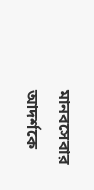মানবসেবার আদর্শকে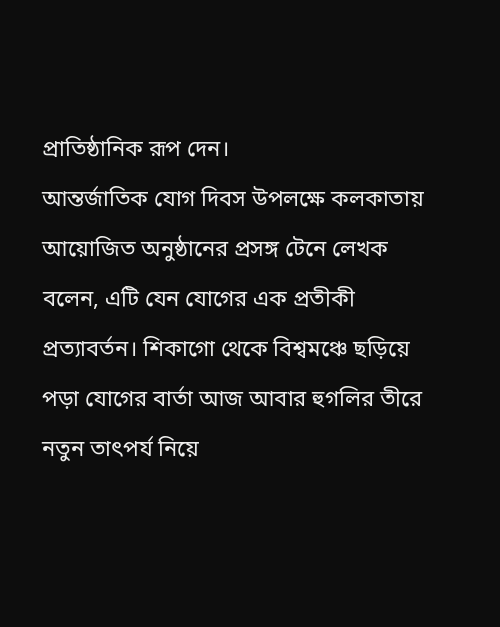প্রাতিষ্ঠানিক রূপ দেন।
আন্তর্জাতিক যোগ দিবস উপলক্ষে কলকাতায় আয়োজিত অনুষ্ঠানের প্রসঙ্গ টেনে লেখক বলেন, এটি যেন যোগের এক প্রতীকী প্রত্যাবর্তন। শিকাগো থেকে বিশ্বমঞ্চে ছড়িয়ে পড়া যোগের বার্তা আজ আবার হুগলির তীরে নতুন তাৎপর্য নিয়ে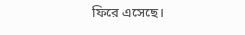ফিরে এসেছে।